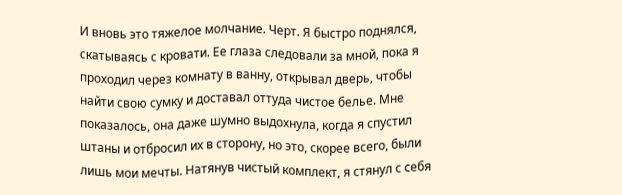И вновь это тяжелое молчание. Черт. Я быстро поднялся, скатываясь с кровати. Ее глаза следовали за мной, пока я проходил через комнату в ванну, открывал дверь, чтобы найти свою сумку и доставал оттуда чистое белье. Мне показалось, она даже шумно выдохнула, когда я спустил штаны и отбросил их в сторону, но это, скорее всего, были лишь мои мечты. Натянув чистый комплект, я стянул с себя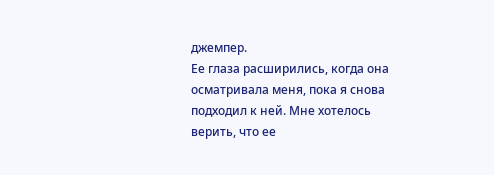джемпер.
Ее глаза расширились, когда она осматривала меня, пока я снова подходил к ней. Мне хотелось верить, что ее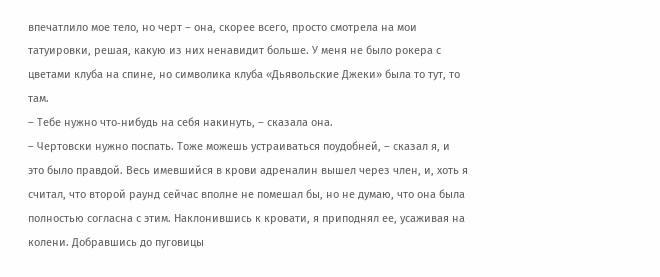впечатлило мое тело, но черт – она, скорее всего, просто смотрела на мои татуировки, решая, какую из них ненавидит больше. У меня не было рокера с цветами клуба на спине, но символика клуба «Дьявольские Джеки» была то тут, то там.
– Тебе нужно что‑нибудь на себя накинуть, – сказала она.
– Чертовски нужно поспать. Тоже можешь устраиваться поудобней, – сказал я, и это было правдой. Весь имевшийся в крови адреналин вышел через член, и, хоть я считал, что второй раунд сейчас вполне не помешал бы, но не думаю, что она была полностью согласна с этим. Наклонившись к кровати, я приподнял ее, усаживая на колени. Добравшись до пуговицы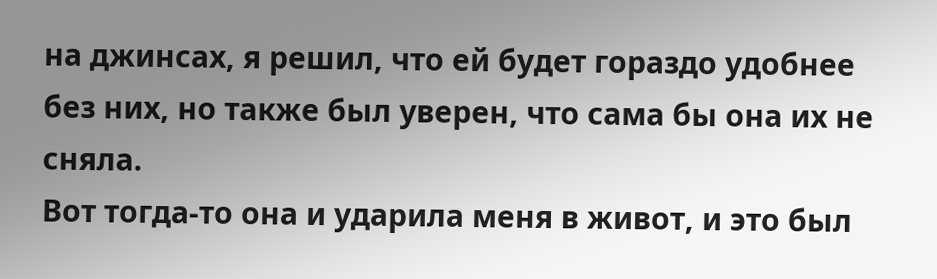на джинсах, я решил, что ей будет гораздо удобнее без них, но также был уверен, что сама бы она их не сняла.
Вот тогда‑то она и ударила меня в живот, и это был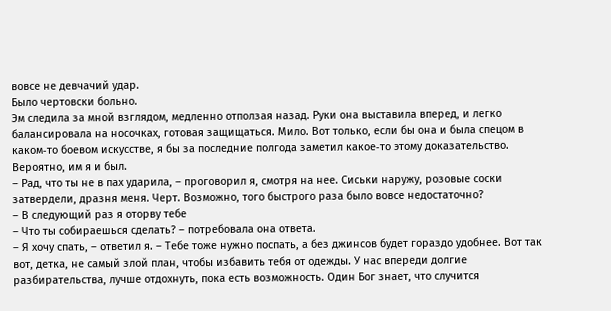вовсе не девчачий удар.
Было чертовски больно.
Эм следила за мной взглядом, медленно отползая назад. Руки она выставила вперед, и легко балансировала на носочках, готовая защищаться. Мило. Вот только, если бы она и была спецом в каком‑то боевом искусстве, я бы за последние полгода заметил какое‑то этому доказательство.
Вероятно, им я и был.
– Рад, что ты не в пах ударила, – проговорил я, смотря на нее. Сиськи наружу, розовые соски затвердели, дразня меня. Черт. Возможно, того быстрого раза было вовсе недостаточно?
– В следующий раз я оторву тебе
– Что ты собираешься сделать? – потребовала она ответа.
– Я хочу спать, – ответил я. – Тебе тоже нужно поспать, а без джинсов будет гораздо удобнее. Вот так вот, детка, не самый злой план, чтобы избавить тебя от одежды. У нас впереди долгие разбирательства, лучше отдохнуть, пока есть возможность. Один Бог знает, что случится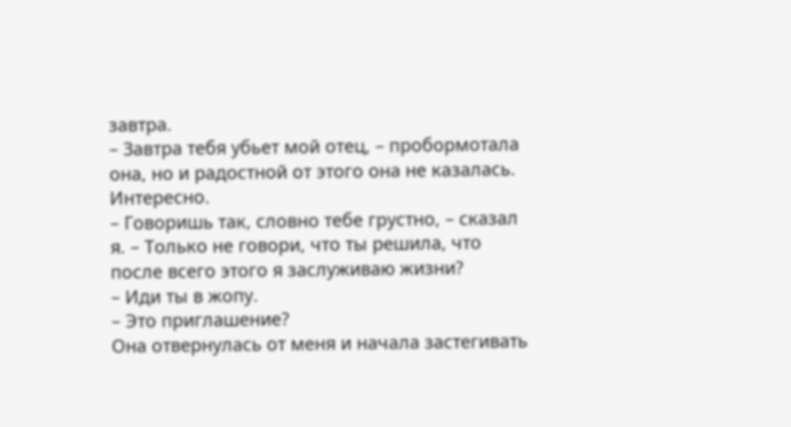завтра.
– Завтра тебя убьет мой отец, – пробормотала она, но и радостной от этого она не казалась. Интересно.
– Говоришь так, словно тебе грустно, – сказал я. – Только не говори, что ты решила, что после всего этого я заслуживаю жизни?
– Иди ты в жопу.
– Это приглашение?
Она отвернулась от меня и начала застегивать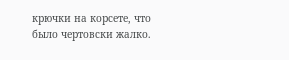крючки на корсете, что было чертовски жалко.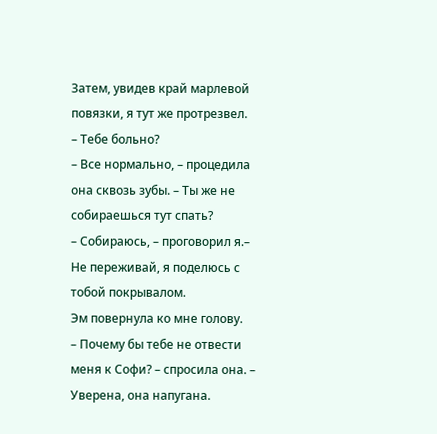Затем, увидев край марлевой повязки, я тут же протрезвел.
– Тебе больно?
– Все нормально, – процедила она сквозь зубы. – Ты же не собираешься тут спать?
– Собираюсь, – проговорил я.– Не переживай, я поделюсь с тобой покрывалом.
Эм повернула ко мне голову.
– Почему бы тебе не отвести меня к Софи? – спросила она. – Уверена, она напугана.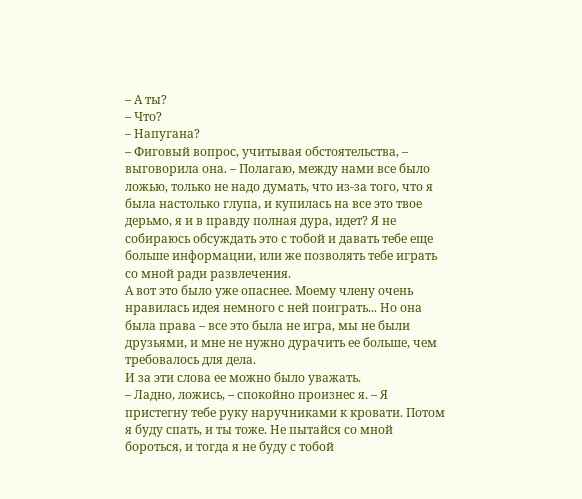– А ты?
– Что?
– Напугана?
– Фиговый вопрос, учитывая обстоятельства, – выговорила она. – Полагаю, между нами все было ложью, только не надо думать, что из‑за того, что я была настолько глупа, и купилась на все это твое дерьмо, я и в правду полная дура, идет? Я не собираюсь обсуждать это с тобой и давать тебе еще больше информации, или же позволять тебе играть со мной ради развлечения.
А вот это было уже опаснее. Моему члену очень нравилась идея немного с ней поиграть... Но она была права – все это была не игра, мы не были друзьями, и мне не нужно дурачить ее больше, чем требовалось для дела.
И за эти слова ее можно было уважать.
– Ладно, ложись, – спокойно произнес я. – Я пристегну тебе руку наручниками к кровати. Потом я буду спать, и ты тоже. Не пытайся со мной бороться, и тогда я не буду с тобой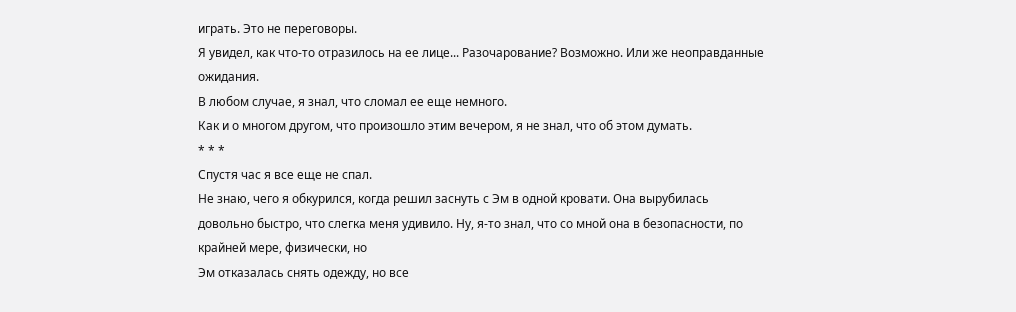играть. Это не переговоры.
Я увидел, как что‑то отразилось на ее лице... Разочарование? Возможно. Или же неоправданные ожидания.
В любом случае, я знал, что сломал ее еще немного.
Как и о многом другом, что произошло этим вечером, я не знал, что об этом думать.
* * *
Спустя час я все еще не спал.
Не знаю, чего я обкурился, когда решил заснуть с Эм в одной кровати. Она вырубилась довольно быстро, что слегка меня удивило. Ну, я‑то знал, что со мной она в безопасности, по крайней мере, физически, но
Эм отказалась снять одежду, но все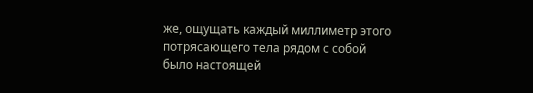же, ощущать каждый миллиметр этого потрясающего тела рядом с собой было настоящей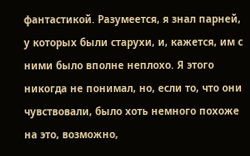фантастикой. Разумеется, я знал парней, у которых были старухи, и, кажется, им с ними было вполне неплохо. Я этого никогда не понимал, но, если то, что они чувствовали, было хоть немного похоже на это, возможно,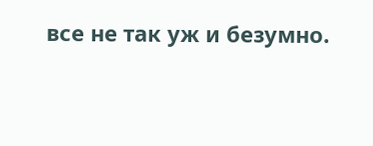все не так уж и безумно.